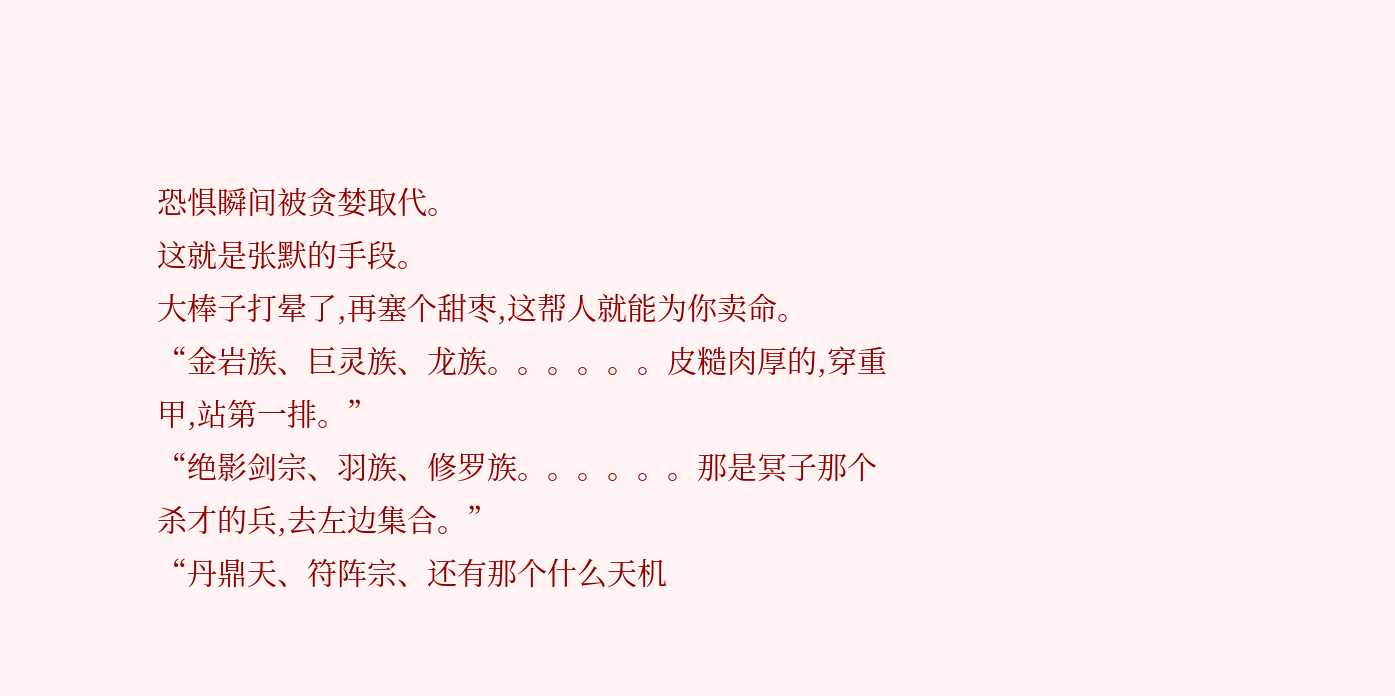恐惧瞬间被贪婪取代。
这就是张默的手段。
大棒子打晕了,再塞个甜枣,这帮人就能为你卖命。
“金岩族、巨灵族、龙族。。。。。。皮糙肉厚的,穿重甲,站第一排。”
“绝影剑宗、羽族、修罗族。。。。。。那是冥子那个杀才的兵,去左边集合。”
“丹鼎天、符阵宗、还有那个什么天机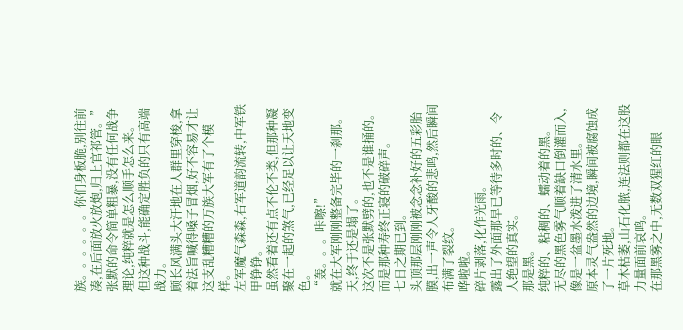族。。。。。。你们身板脆,别往前凑,在后面放火放炮,归上官祁管。”
张默的命令简单粗暴,没有任何战争理论,纯粹就是怎么顺手怎么来。
但这种战斗,能确定胜负的只有高端战力。
顾长风满头大汗地在人群里穿梭,拿着法旨喊得嗓子冒烟,好不容易才让这支乱糟糟的万族大军有了个模样。
左军魔气森森,右军道韵流转,中军铁甲铮铮。
虽然看着还有点不伦不类,但那种凝聚在一起的煞气,已经足以让天地变色。
“轰。。。咔嚓!”
就在大军刚刚整备完毕的一刹那。
天,终于还是塌了。
这次不是张默劈的,也不是谁捅的。
而是那种寿终正寝的破碎声。
七日之期已到。
头顶那层刚刚被念念补好的五彩胎膜,出一声令人牙酸的悲鸣,然后瞬间布满了裂纹。
哗啦啦。
碎片剥落,化作光雨。
露出了外面那早已等待多时的、令人绝望的真实。
那是黑。
纯粹的、粘稠的、蠕动着的黑。
无尽的黑色雾气顺着缺口倒灌而入,像是一盆墨水泼进了清水里。
原本灵气盎然的边境,瞬间被腐蚀成了一片死地。
草木枯萎,山石化脓,连法则都在这股力量面前哀鸣。
在那黑雾之中,无数双猩红的眼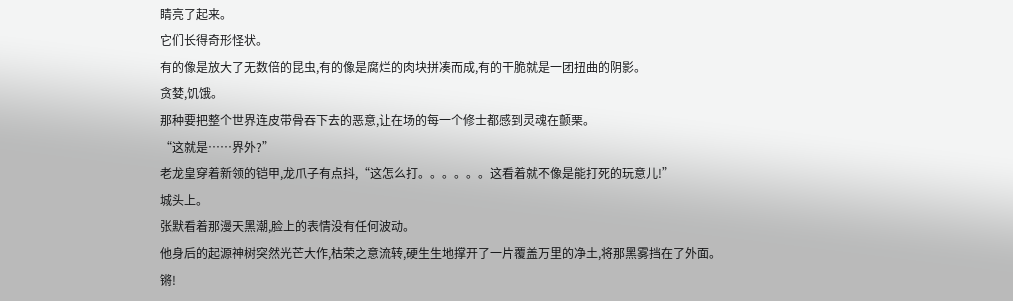睛亮了起来。
它们长得奇形怪状。
有的像是放大了无数倍的昆虫,有的像是腐烂的肉块拼凑而成,有的干脆就是一团扭曲的阴影。
贪婪,饥饿。
那种要把整个世界连皮带骨吞下去的恶意,让在场的每一个修士都感到灵魂在颤栗。
“这就是……界外?”
老龙皇穿着新领的铠甲,龙爪子有点抖,“这怎么打。。。。。。这看着就不像是能打死的玩意儿!”
城头上。
张默看着那漫天黑潮,脸上的表情没有任何波动。
他身后的起源神树突然光芒大作,枯荣之意流转,硬生生地撑开了一片覆盖万里的净土,将那黑雾挡在了外面。
锵!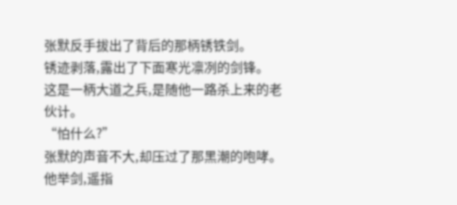张默反手拔出了背后的那柄锈铁剑。
锈迹剥落,露出了下面寒光凛冽的剑锋。
这是一柄大道之兵,是随他一路杀上来的老伙计。
“怕什么?”
张默的声音不大,却压过了那黑潮的咆哮。
他举剑,遥指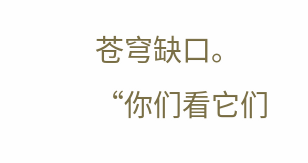苍穹缺口。
“你们看它们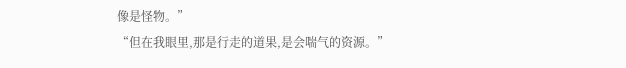像是怪物。”
“但在我眼里,那是行走的道果,是会喘气的资源。”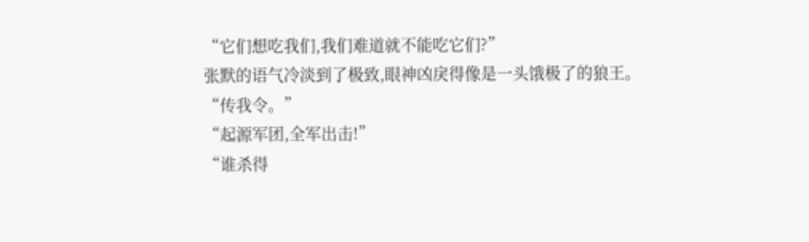“它们想吃我们,我们难道就不能吃它们?”
张默的语气冷淡到了极致,眼神凶戾得像是一头饿极了的狼王。
“传我令。”
“起源军团,全军出击!”
“谁杀得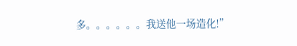多。。。。。。我送他一场造化!”